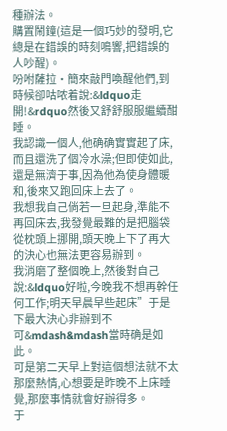種辦法。
購置鬧鐘(這是一個巧妙的發明,它總是在錯誤的時刻鳴響,把錯誤的人吵醒)。
吩咐薩拉·簡來敲門喚醒他們,到時候卻咕哝着說:&ldquo走開!&rdquo然後又舒舒服服繼續酣睡。
我認識一個人,他确确實實起了床,而且還洗了個冷水澡;但即使如此,還是無濟于事,因為他為使身體暖和,後來又跑回床上去了。
我想我自己倘若一旦起身,準能不再回床去,我發覺最難的是把腦袋從枕頭上挪開,頭天晚上下了再大的決心也無法更容易辦到。
我消磨了整個晚上,然後對自己說:&ldquo好啦,今晚我不想再幹任何工作;明天早晨早些起床”于是下最大決心非辦到不可&mdash&mdash當時确是如此。
可是第二天早上對這個想法就不太那麼熱情,心想要是昨晚不上床睡覺,那麼事情就會好辦得多。
于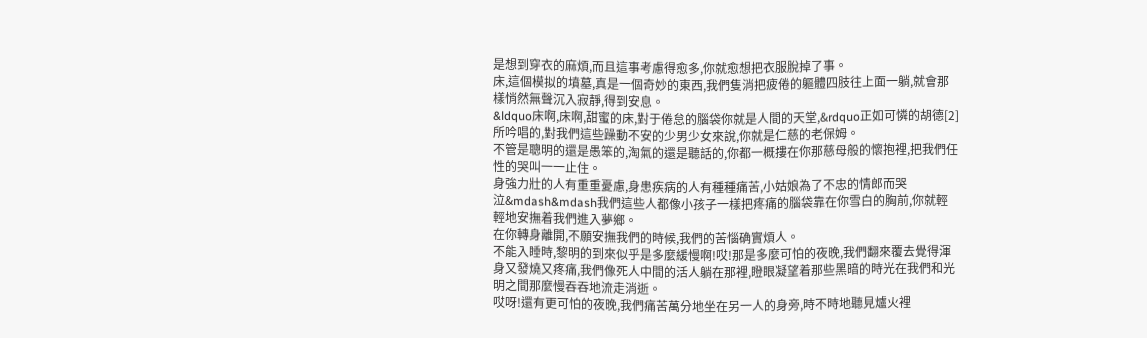是想到穿衣的麻煩,而且這事考慮得愈多,你就愈想把衣服脫掉了事。
床,這個模拟的墳墓,真是一個奇妙的東西,我們隻消把疲倦的軀體四肢往上面一躺,就會那樣悄然無聲沉入寂靜,得到安息。
&ldquo床啊,床啊,甜蜜的床,對于倦怠的腦袋你就是人間的天堂,&rdquo正如可憐的胡德[2]所吟唱的,對我們這些躁動不安的少男少女來說,你就是仁慈的老保姆。
不管是聰明的還是愚笨的,淘氣的還是聽話的,你都一概摟在你那慈母般的懷抱裡,把我們任性的哭叫一一止住。
身強力壯的人有重重憂慮,身患疾病的人有種種痛苦,小姑娘為了不忠的情郎而哭泣&mdash&mdash我們這些人都像小孩子一樣把疼痛的腦袋靠在你雪白的胸前,你就輕輕地安撫着我們進入夢鄉。
在你轉身離開,不願安撫我們的時候,我們的苦惱确實煩人。
不能入睡時,黎明的到來似乎是多麼緩慢啊!哎!那是多麼可怕的夜晚,我們翻來覆去覺得渾身又發燒又疼痛,我們像死人中間的活人躺在那裡,瞪眼凝望着那些黑暗的時光在我們和光明之間那麼慢吞吞地流走消逝。
哎呀!還有更可怕的夜晚,我們痛苦萬分地坐在另一人的身旁,時不時地聽見爐火裡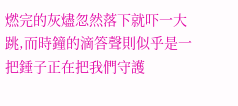燃完的灰燼忽然落下就吓一大跳,而時鐘的滴答聲則似乎是一把錘子正在把我們守護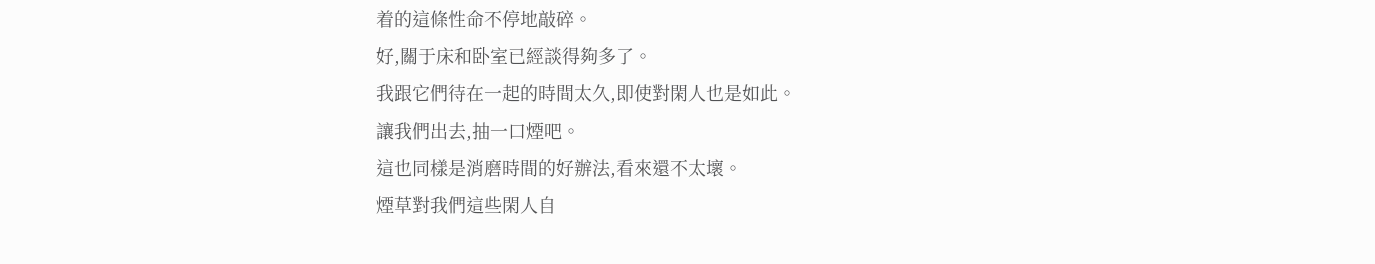着的這條性命不停地敲碎。
好,關于床和卧室已經談得夠多了。
我跟它們待在一起的時間太久,即使對閑人也是如此。
讓我們出去,抽一口煙吧。
這也同樣是消磨時間的好辦法,看來還不太壞。
煙草對我們這些閑人自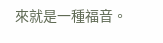來就是一種福音。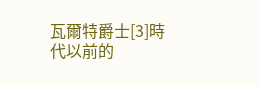瓦爾特爵士[3]時代以前的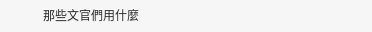那些文官們用什麼